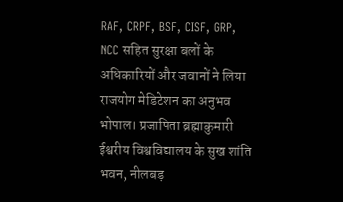RAF, CRPF, BSF, CISF, GRP, NCC सहित सुरक्षा बलों के अधिकारियों और जवानों ने लिया राजयोग मेडिटेशन का अनुभव
भोपाल। प्रजापिता ब्रह्माकुमारी ईश्वरीय विश्वविद्यालय के सुख शांति भवन, नीलबड़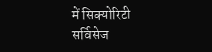में सिक्योरिटी सर्विसेज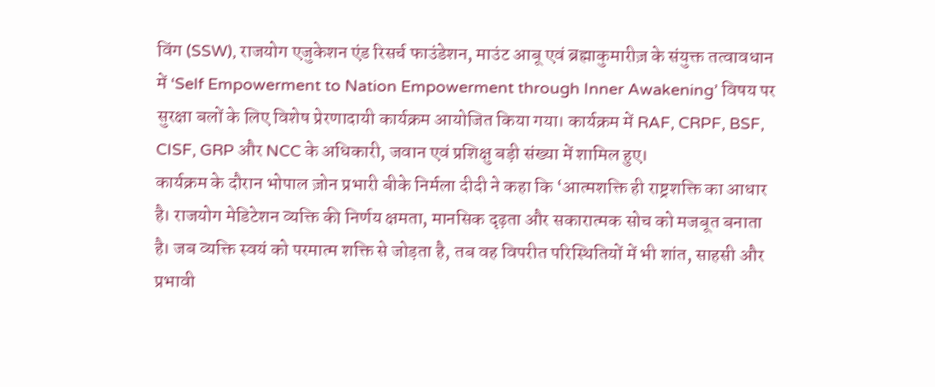विंग (SSW), राजयोग एजुकेशन एंड रिसर्च फाउंडेशन, माउंट आबू एवं ब्रह्माकुमारीज़ के संयुक्त तत्वावधान में ‘Self Empowerment to Nation Empowerment through Inner Awakening’ विषय पर सुरक्षा बलों के लिए विशेष प्रेरणादायी कार्यक्रम आयोजित किया गया। कार्यक्रम में RAF, CRPF, BSF, CISF, GRP और NCC के अधिकारी, जवान एवं प्रशिक्षु बड़ी संख्या में शामिल हुए।
कार्यक्रम के दौरान भोपाल ज़ोन प्रभारी बीके निर्मला दीदी ने कहा कि ‘आत्मशक्ति ही राष्ट्रशक्ति का आधार है। राजयोग मेडिटेशन व्यक्ति की निर्णय क्षमता, मानसिक दृढ़ता और सकारात्मक सोच को मजबूत बनाता है। जब व्यक्ति स्वयं को परमात्म शक्ति से जोड़ता है, तब वह विपरीत परिस्थितियों में भी शांत, साहसी और प्रभावी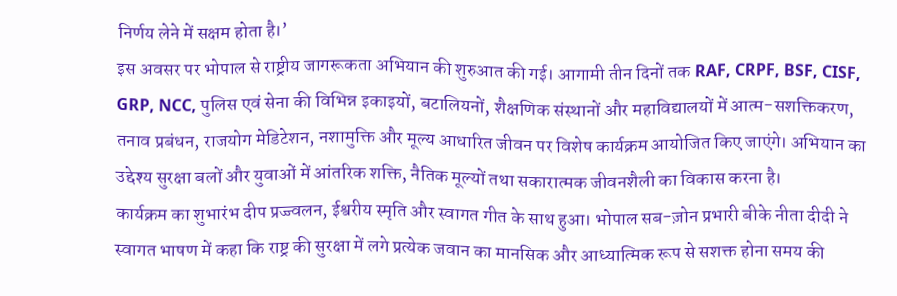निर्णय लेने में सक्षम होता है।’
इस अवसर पर भोपाल से राष्ट्रीय जागरूकता अभियान की शुरुआत की गई। आगामी तीन दिनों तक RAF, CRPF, BSF, CISF, GRP, NCC, पुलिस एवं सेना की विभिन्न इकाइयों, बटालियनों, शैक्षणिक संस्थानों और महाविद्यालयों में आत्म-सशक्तिकरण, तनाव प्रबंधन, राजयोग मेडिटेशन, नशामुक्ति और मूल्य आधारित जीवन पर विशेष कार्यक्रम आयोजित किए जाएंगे। अभियान का उद्देश्य सुरक्षा बलों और युवाओं में आंतरिक शक्ति, नैतिक मूल्यों तथा सकारात्मक जीवनशैली का विकास करना है।
कार्यक्रम का शुभारंभ दीप प्रज्ज्वलन, ईश्वरीय स्मृति और स्वागत गीत के साथ हुआ। भोपाल सब-ज़ोन प्रभारी बीके नीता दीदी ने स्वागत भाषण में कहा कि राष्ट्र की सुरक्षा में लगे प्रत्येक जवान का मानसिक और आध्यात्मिक रूप से सशक्त होना समय की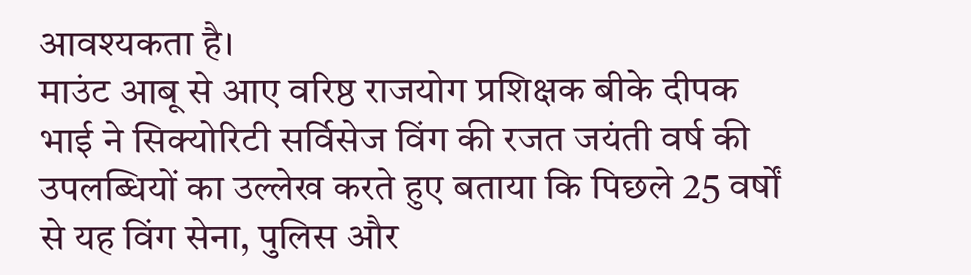आवश्यकता है।
माउंट आबू से आए वरिष्ठ राजयोग प्रशिक्षक बीके दीपक भाई ने सिक्योरिटी सर्विसेज विंग की रजत जयंती वर्ष की उपलब्धियों का उल्लेख करते हुए बताया कि पिछले 25 वर्षों से यह विंग सेना, पुलिस और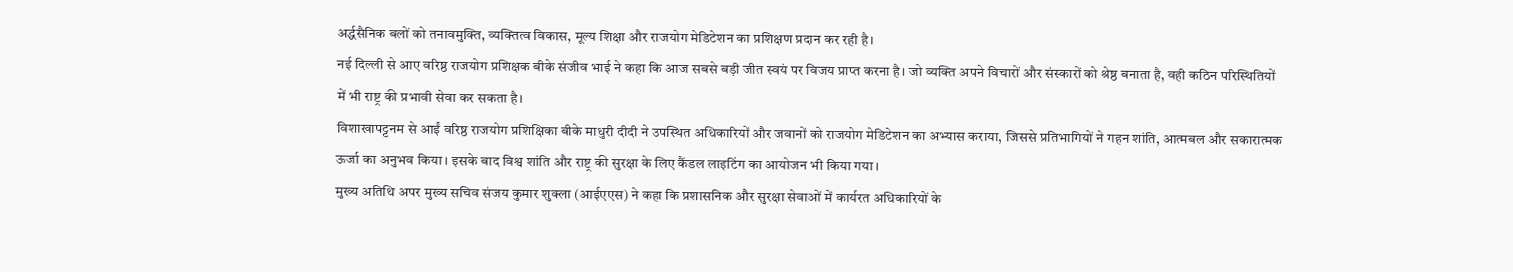अर्द्धसैनिक बलों को तनावमुक्ति, व्यक्तित्व विकास, मूल्य शिक्षा और राजयोग मेडिटेशन का प्रशिक्षण प्रदान कर रही है।
नई दिल्ली से आए वरिष्ठ राजयोग प्रशिक्षक बीके संजीव भाई ने कहा कि आज सबसे बड़ी जीत स्वयं पर विजय प्राप्त करना है। जो व्यक्ति अपने विचारों और संस्कारों को श्रेष्ठ बनाता है, वही कठिन परिस्थितियों में भी राष्ट्र की प्रभावी सेवा कर सकता है।
विशाखापट्टनम से आईं वरिष्ठ राजयोग प्रशिक्षिका बीके माधुरी दीदी ने उपस्थित अधिकारियों और जवानों को राजयोग मेडिटेशन का अभ्यास कराया, जिससे प्रतिभागियों ने गहन शांति, आत्मबल और सकारात्मक ऊर्जा का अनुभव किया। इसके बाद विश्व शांति और राष्ट्र की सुरक्षा के लिए कैंडल लाइटिंग का आयोजन भी किया गया।
मुख्य अतिथि अपर मुख्य सचिव संजय कुमार शुक्ला (आईएएस) ने कहा कि प्रशासनिक और सुरक्षा सेवाओं में कार्यरत अधिकारियों के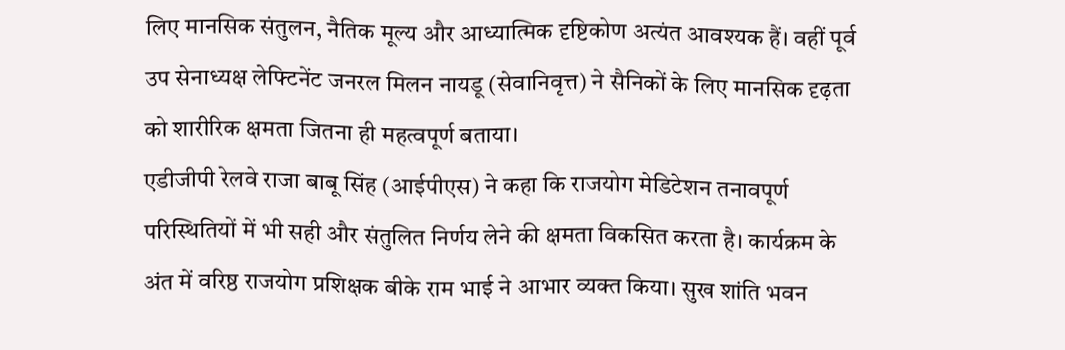लिए मानसिक संतुलन, नैतिक मूल्य और आध्यात्मिक दृष्टिकोण अत्यंत आवश्यक हैं। वहीं पूर्व उप सेनाध्यक्ष लेफ्टिनेंट जनरल मिलन नायडू (सेवानिवृत्त) ने सैनिकों के लिए मानसिक दृढ़ता को शारीरिक क्षमता जितना ही महत्वपूर्ण बताया।
एडीजीपी रेलवे राजा बाबू सिंह (आईपीएस) ने कहा कि राजयोग मेडिटेशन तनावपूर्ण परिस्थितियों में भी सही और संतुलित निर्णय लेने की क्षमता विकसित करता है। कार्यक्रम के अंत में वरिष्ठ राजयोग प्रशिक्षक बीके राम भाई ने आभार व्यक्त किया। सुख शांति भवन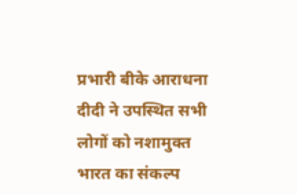प्रभारी बीके आराधना दीदी ने उपस्थित सभी लोगों को नशामुक्त भारत का संकल्प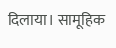दिलाया। सामूहिक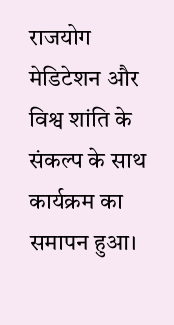राजयोग मेडिटेशन और विश्व शांति के संकल्प के साथ कार्यक्रम का समापन हुआ।